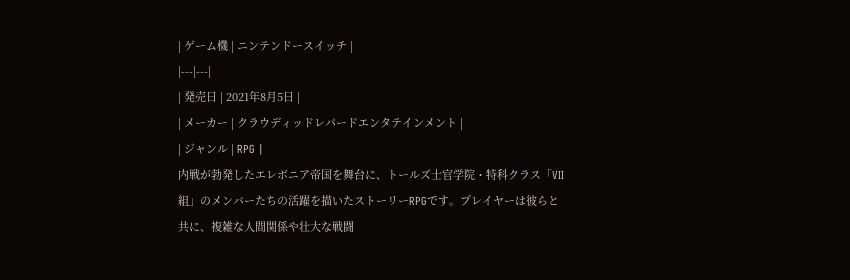| ゲーム機 | ニンテンドースイッチ |
|---|---|
| 発売日 | 2021年8月5日 |
| メーカー | クラウディッドレパードエンタテインメント |
| ジャンル | RPG |
内戦が勃発したエレボニア帝国を舞台に、トールズ士官学院・特科クラス「VII組」のメンバーたちの活躍を描いたストーリーRPGです。プレイヤーは彼らと共に、複雑な人間関係や壮大な戦闘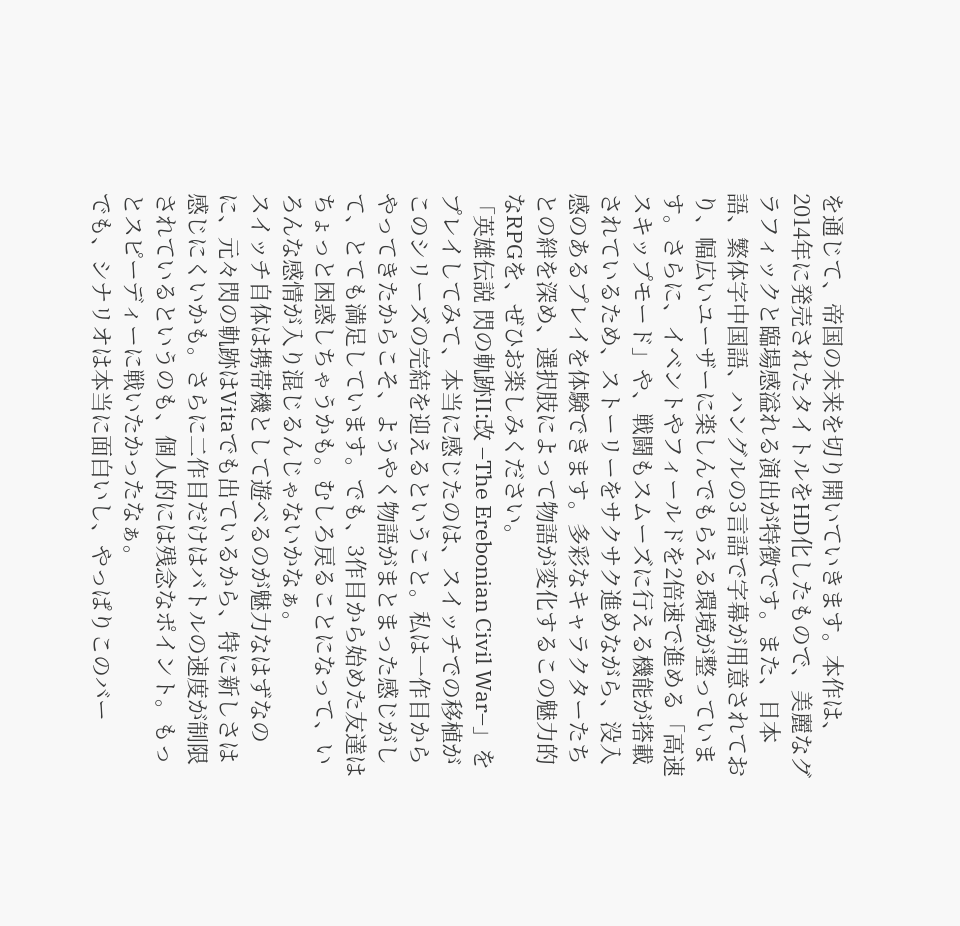を通じて、帝国の未来を切り開いていきます。本作は、2014年に発売されたタイトルをHD化したもので、美麗なグラフィックと臨場感溢れる演出が特徴です。また、日本語、繁体字中国語、ハングルの3言語で字幕が用意されており、幅広いユーザーに楽しんでもらえる環境が整っています。さらに、イベントやフィールドを2倍速で進める「高速スキップモード」や、戦闘もスムーズに行える機能が搭載されているため、ストーリーをサクサク進めながら、没入感のあるプレイを体験できます。多彩なキャラクターたちとの絆を深め、選択肢によって物語が変化するこの魅力的なRPGを、ぜひお楽しみください。
「英雄伝説 閃の軌跡II:改 –The Erebonian Civil War–」をプレイしてみて、本当に感じたのは、スイッチでの移植がこのシリーズの完結を迎えるということ。私は一作目からやってきたからこそ、ようやく物語がまとまった感じがして、とても満足しています。でも、3作目から始めた友達はちょっと困惑しちゃうかも。むしろ戻ることになって、いろんな感情が入り混じるんじゃないかなぁ。
スイッチ自体は携帯機として遊べるのが魅力なはずなのに、元々閃の軌跡はVitaでも出ているから、特に新しさは感じにくいかも。さらに二作目だけはバトルの速度が制限されているというのも、個人的には残念なポイント。もっとスピーディーに戦いたかったなぁ。
でも、シナリオは本当に面白いし、やっぱりこのバー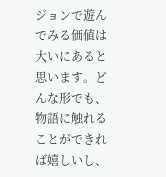ジョンで遊んでみる価値は大いにあると思います。どんな形でも、物語に触れることができれば嬉しいし、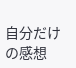自分だけの感想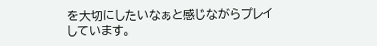を大切にしたいなぁと感じながらプレイしています。